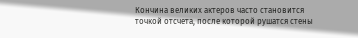Кончина великих актеров часто становится точкой отсчета, после которой рушатся стены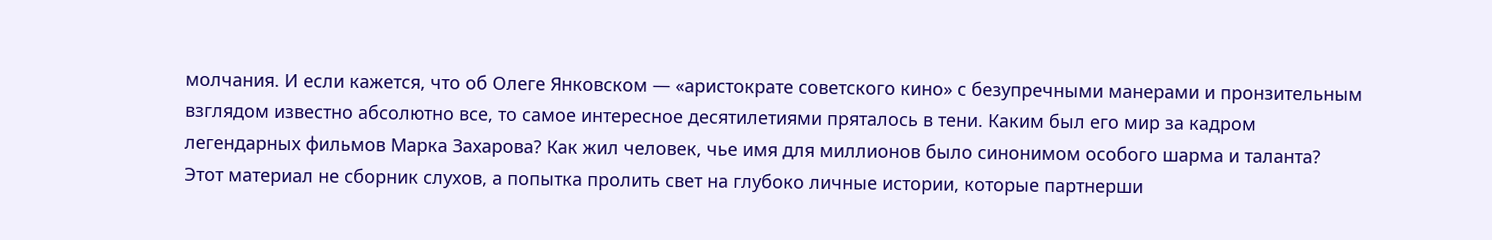молчания. И если кажется, что об Олеге Янковском — «аристократе советского кино» с безупречными манерами и пронзительным взглядом известно абсолютно все, то самое интересное десятилетиями пряталось в тени. Каким был его мир за кадром легендарных фильмов Марка Захарова? Как жил человек, чье имя для миллионов было синонимом особого шарма и таланта?
Этот материал не сборник слухов, а попытка пролить свет на глубоко личные истории, которые партнерши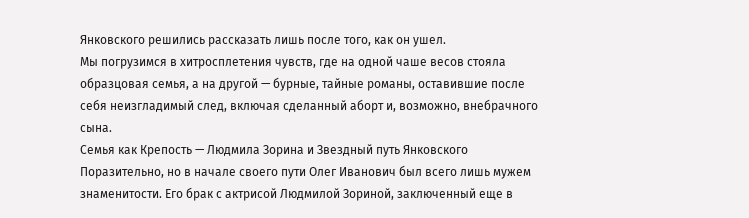Янковского решились рассказать лишь после того, как он ушел.
Мы погрузимся в хитросплетения чувств, где на одной чаше весов стояла образцовая семья, а на другой — бурные, тайные романы, оставившие после себя неизгладимый след, включая сделанный аборт и, возможно, внебрачного сына.
Семья как Крепость — Людмила Зорина и Звездный путь Янковского
Поразительно, но в начале своего пути Олег Иванович был всего лишь мужем знаменитости. Его брак с актрисой Людмилой Зориной, заключенный еще в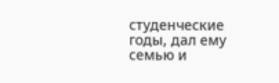студенческие годы, дал ему семью и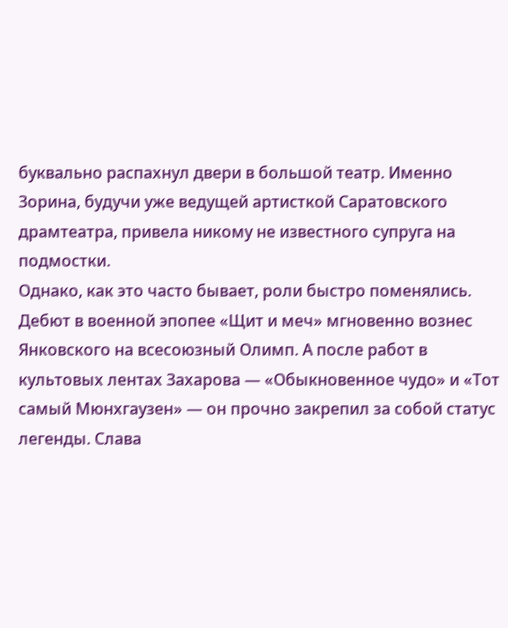буквально распахнул двери в большой театр. Именно Зорина, будучи уже ведущей артисткой Саратовского драмтеатра, привела никому не известного супруга на подмостки.
Однако, как это часто бывает, роли быстро поменялись. Дебют в военной эпопее «Щит и меч» мгновенно вознес Янковского на всесоюзный Олимп. А после работ в культовых лентах Захарова — «Обыкновенное чудо» и «Тот самый Мюнхгаузен» — он прочно закрепил за собой статус легенды. Слава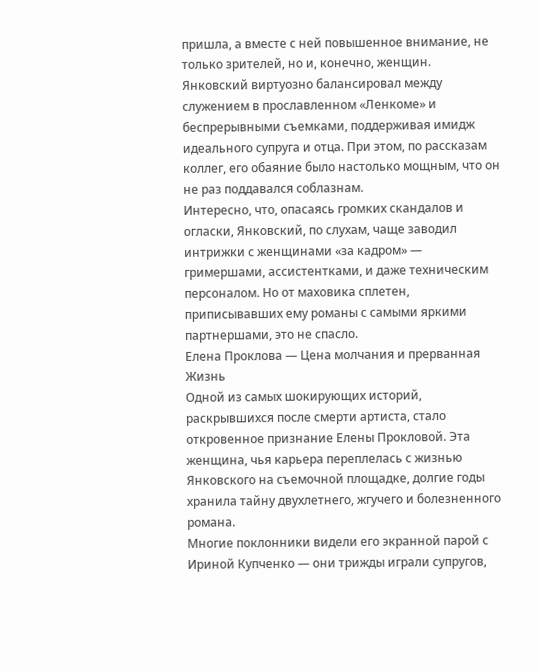пришла, а вместе с ней повышенное внимание, не только зрителей, но и, конечно, женщин.
Янковский виртуозно балансировал между служением в прославленном «Ленкоме» и беспрерывными съемками, поддерживая имидж идеального супруга и отца. При этом, по рассказам коллег, его обаяние было настолько мощным, что он не раз поддавался соблазнам.
Интересно, что, опасаясь громких скандалов и огласки, Янковский, по слухам, чаще заводил интрижки с женщинами «за кадром» — гримершами, ассистентками, и даже техническим персоналом. Но от маховика сплетен, приписывавших ему романы с самыми яркими партнершами, это не спасло.
Елена Проклова — Цена молчания и прерванная Жизнь
Одной из самых шокирующих историй, раскрывшихся после смерти артиста, стало откровенное признание Елены Прокловой. Эта женщина, чья карьера переплелась с жизнью Янковского на съемочной площадке, долгие годы хранила тайну двухлетнего, жгучего и болезненного романа.
Многие поклонники видели его экранной парой с Ириной Купченко — они трижды играли супругов,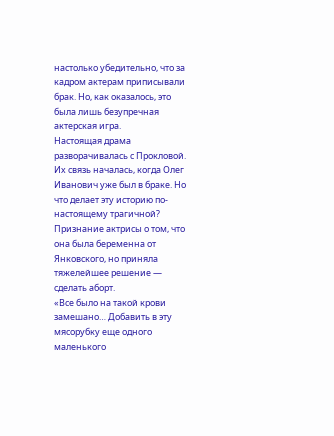настолько убедительно, что за кадром актерам приписывали брак. Но, как оказалось, это была лишь безупречная актерская игра.
Настоящая драма разворачивалась с Прокловой. Их связь началась, когда Олег Иванович уже был в браке. Но что делает эту историю по-настоящему трагичной? Признание актрисы о том, что она была беременна от Янковского, но приняла тяжелейшее решение — сделать аборт.
«Все было на такой крови замешано… Добавить в эту мясорубку еще одного маленького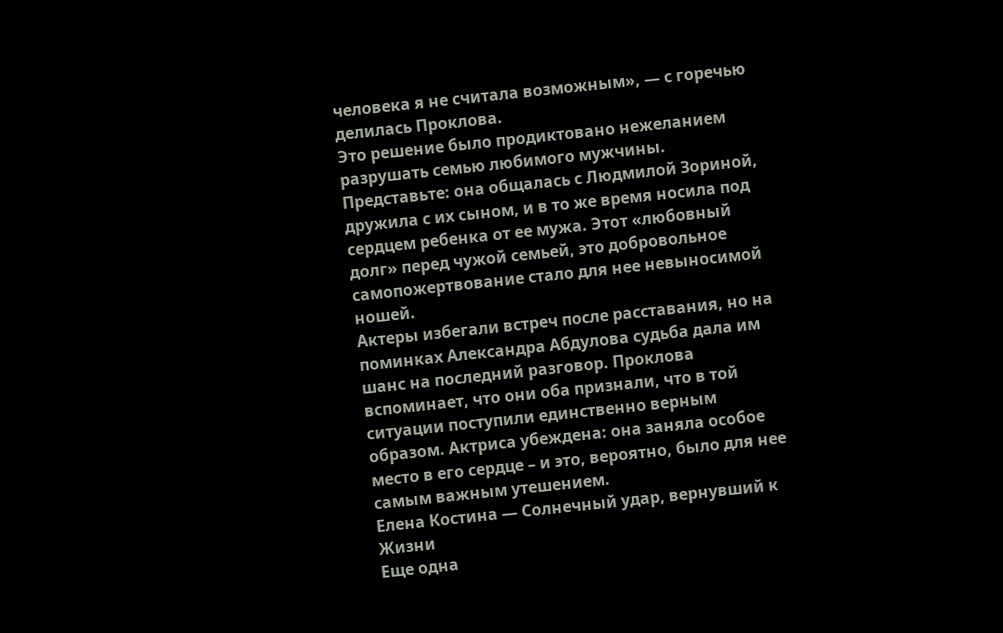человека я не считала возможным», — с горечью делилась Проклова.
Это решение было продиктовано нежеланием разрушать семью любимого мужчины. Представьте: она общалась с Людмилой Зориной, дружила с их сыном, и в то же время носила под сердцем ребенка от ее мужа. Этот «любовный долг» перед чужой семьей, это добровольное самопожертвование стало для нее невыносимой ношей.
Актеры избегали встреч после расставания, но на поминках Александра Абдулова судьба дала им шанс на последний разговор. Проклова вспоминает, что они оба признали, что в той ситуации поступили единственно верным образом. Актриса убеждена: она заняла особое место в его сердце – и это, вероятно, было для нее самым важным утешением.
Елена Костина — Солнечный удар, вернувший к Жизни
Еще одна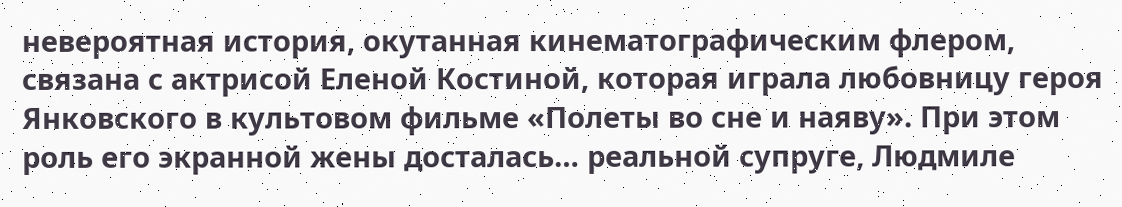невероятная история, окутанная кинематографическим флером, связана с актрисой Еленой Костиной, которая играла любовницу героя Янковского в культовом фильме «Полеты во сне и наяву». При этом роль его экранной жены досталась… реальной супруге, Людмиле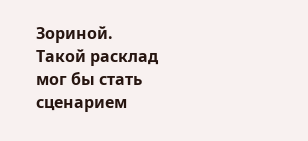Зориной. Такой расклад мог бы стать сценарием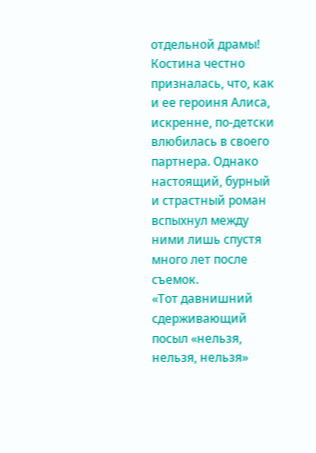отдельной драмы!
Костина честно призналась, что, как и ее героиня Алиса, искренне, по-детски влюбилась в своего партнера. Однако настоящий, бурный и страстный роман вспыхнул между ними лишь спустя много лет после съемок.
«Тот давнишний сдерживающий посыл «нельзя, нельзя, нельзя»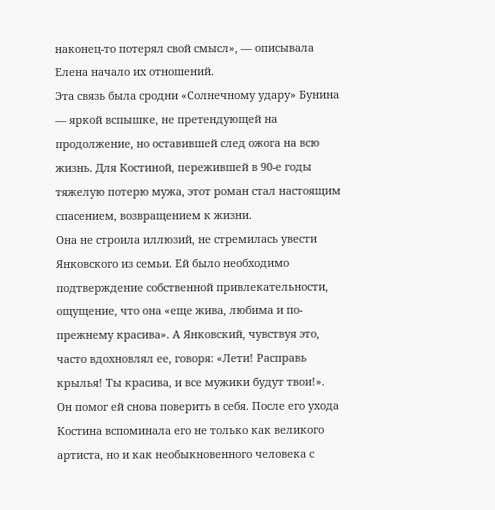наконец-то потерял свой смысл», — описывала Елена начало их отношений.
Эта связь была сродни «Солнечному удару» Бунина — яркой вспышке, не претендующей на продолжение, но оставившей след ожога на всю жизнь. Для Костиной, пережившей в 90-е годы тяжелую потерю мужа, этот роман стал настоящим спасением, возвращением к жизни.
Она не строила иллюзий, не стремилась увести Янковского из семьи. Ей было необходимо подтверждение собственной привлекательности, ощущение, что она «еще жива, любима и по-прежнему красива». А Янковский, чувствуя это, часто вдохновлял ее, говоря: «Лети! Расправь крылья! Ты красива, и все мужики будут твои!».
Он помог ей снова поверить в себя. После его ухода Костина вспоминала его не только как великого артиста, но и как необыкновенного человека с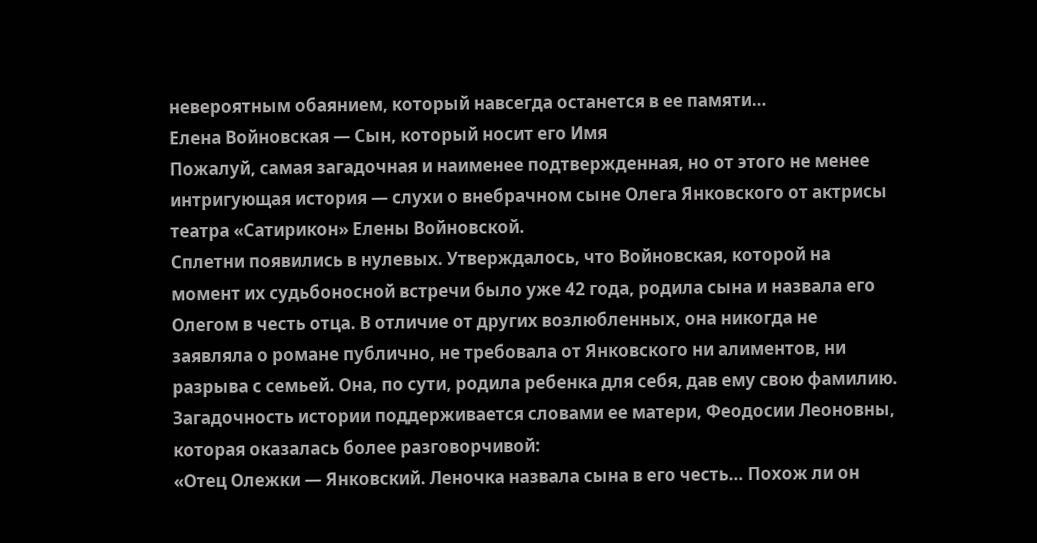невероятным обаянием, который навсегда останется в ее памяти…
Елена Войновская — Сын, который носит его Имя
Пожалуй, самая загадочная и наименее подтвержденная, но от этого не менее интригующая история — слухи о внебрачном сыне Олега Янковского от актрисы театра «Сатирикон» Елены Войновской.
Сплетни появились в нулевых. Утверждалось, что Войновская, которой на момент их судьбоносной встречи было уже 42 года, родила сына и назвала его Олегом в честь отца. В отличие от других возлюбленных, она никогда не заявляла о романе публично, не требовала от Янковского ни алиментов, ни разрыва с семьей. Она, по сути, родила ребенка для себя, дав ему свою фамилию.
Загадочность истории поддерживается словами ее матери, Феодосии Леоновны, которая оказалась более разговорчивой:
«Отец Олежки — Янковский. Леночка назвала сына в его честь… Похож ли он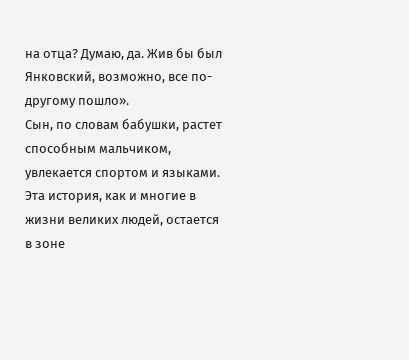на отца? Думаю, да. Жив бы был Янковский, возможно, все по-другому пошло».
Сын, по словам бабушки, растет способным мальчиком, увлекается спортом и языками. Эта история, как и многие в жизни великих людей, остается в зоне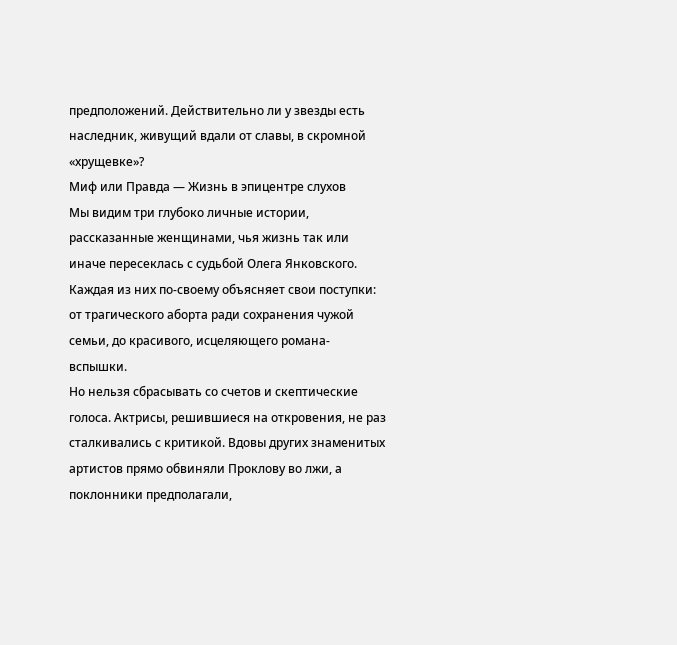предположений. Действительно ли у звезды есть наследник, живущий вдали от славы, в скромной «хрущевке»?
Миф или Правда — Жизнь в эпицентре слухов
Мы видим три глубоко личные истории, рассказанные женщинами, чья жизнь так или иначе пересеклась с судьбой Олега Янковского. Каждая из них по-своему объясняет свои поступки: от трагического аборта ради сохранения чужой семьи, до красивого, исцеляющего романа-вспышки.
Но нельзя сбрасывать со счетов и скептические голоса. Актрисы, решившиеся на откровения, не раз сталкивались с критикой. Вдовы других знаменитых артистов прямо обвиняли Проклову во лжи, а поклонники предполагали,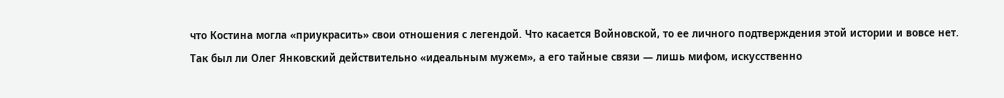что Костина могла «приукрасить» свои отношения с легендой. Что касается Войновской, то ее личного подтверждения этой истории и вовсе нет.
Так был ли Олег Янковский действительно «идеальным мужем», а его тайные связи — лишь мифом, искусственно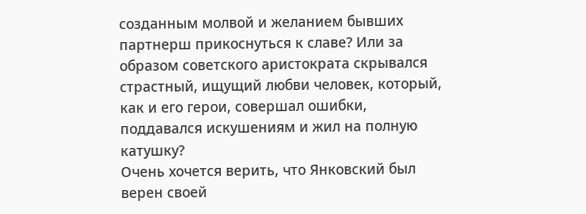созданным молвой и желанием бывших партнерш прикоснуться к славе? Или за образом советского аристократа скрывался страстный, ищущий любви человек, который, как и его герои, совершал ошибки, поддавался искушениям и жил на полную катушку?
Очень хочется верить, что Янковский был верен своей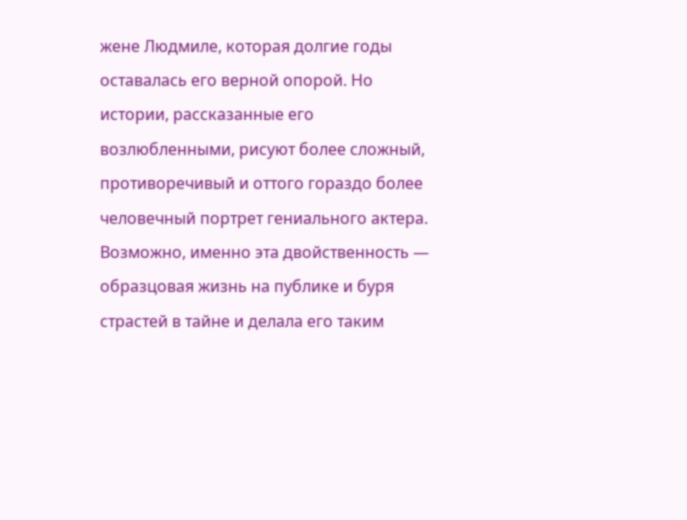жене Людмиле, которая долгие годы оставалась его верной опорой. Но истории, рассказанные его возлюбленными, рисуют более сложный, противоречивый и оттого гораздо более человечный портрет гениального актера. Возможно, именно эта двойственность — образцовая жизнь на публике и буря страстей в тайне и делала его таким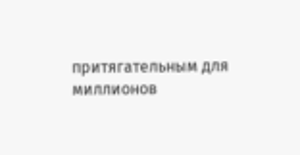притягательным для миллионов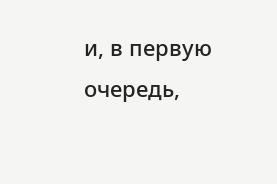и, в первую очередь,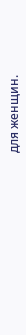для женщин.